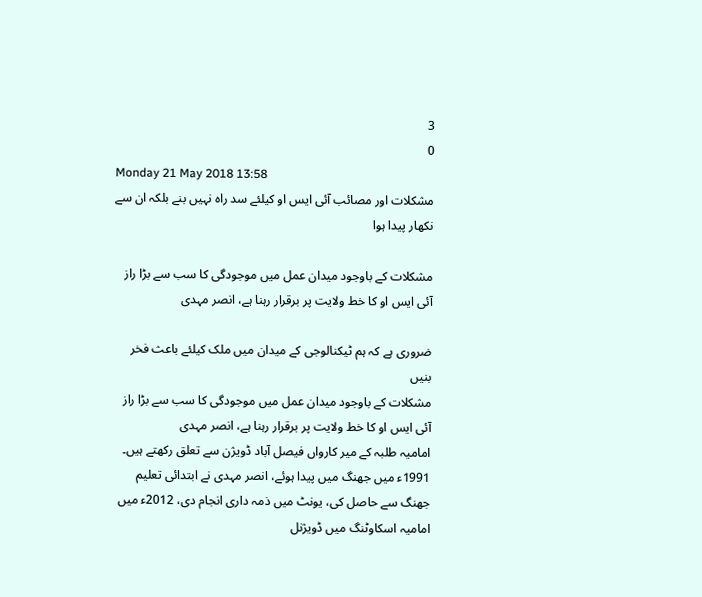3
0
Monday 21 May 2018 13:58
مشکلات اور مصائب آئی ایس او کیلئے سد راہ نہیں بنے بلکہ ان سے نکھار پیدا ہوا

مشکلات کے باوجود میدان عمل میں موجودگی کا سب سے بڑا راز آئی ایس او کا خط ولایت پر برقرار رہنا ہے، انصر مہدی

ضروری ہے کہ ہم ٹیکنالوجی کے میدان میں ملک کیلئے باعث فخر بنیں
مشکلات کے باوجود میدان عمل میں موجودگی کا سب سے بڑا راز آئی ایس او کا خط ولایت پر برقرار رہنا ہے، انصر مہدی
امامیہ طلبہ کے میر کارواں فیصل آباد ڈویژن سے تعلق رکھتے ہیں۔ 1991ء میں جھنگ میں پیدا ہوئے، انصر مہدی نے ابتدائی تعلیم جھنگ سے حاصل کی، یونٹ میں ذمہ داری انجام دی، 2012ء میں امامیہ اسکاوٹنگ میں ڈویژنل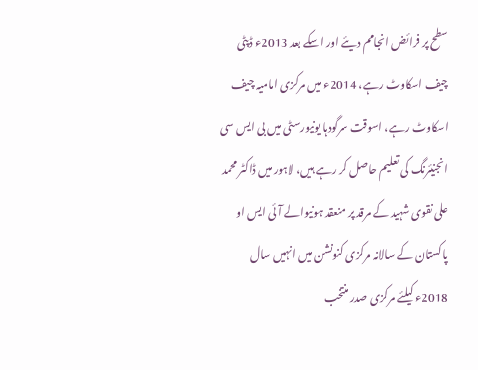سطح پر فرائض انجامم دیئے اور اسکے بعد 2013ء ڈپٹی چیف اسکاوٹ رہے، 2014ء میں مرکزی امامیہ چیف اسکاوٹ رہے، اسوقت سرگودہا یونیورسٹی میں بی ایس سی انجنیئرنگ کی تعلیم حاصل کر رہے ہیں، لاہور میں ڈاکٹر محمد علی نقوی شہید کے مرقد پر منعقد ہونیوالے آئی ایس او پاکستان کے سالانہ مرکزی کنونشن میں انہیں سال 2018ء کیلئے مرکزی صدر منتخب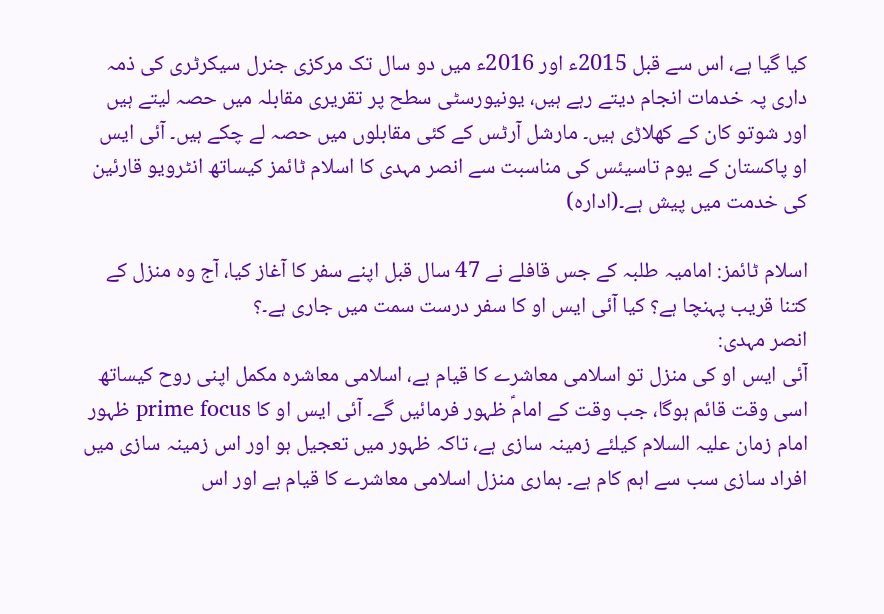کیا گیا ہے، اس سے قبل 2015ء اور 2016ء میں دو سال تک مرکزی جنرل سیکرٹری کی ذمہ داری پہ خدمات انجام دیتے رہے ہیں، یونیورسٹی سطح پر تقریری مقابلہ میں حصہ لیتے ہیں اور شوتو کان کے کھلاڑی ہیں۔ مارشل آرٹس کے کئی مقابلوں میں حصہ لے چکے ہیں۔ آئی ایس او پاکستان کے یوم تاسیئس کی مناسبت سے انصر مہدی کا اسلام ٹائمز کیساتھ انٹرویو قارئین کی خدمت میں پیش ہے۔(ادارہ)

اسلام ٹائمز: امامیہ طلبہ کے جس قافلے نے 47 سال قبل اپنے سفر کا آغاز کیا، آج وہ منزل کے کتنا قریب پہنچا ہے؟ کیا آئی ایس او کا سفر درست سمت میں جاری ہے۔؟
انصر مہدی:
آئی ایس او کی منزل تو اسلامی معاشرے کا قیام ہے، اسلامی معاشرہ مکمل اپنی روح کیساتھ اسی وقت قائم ہوگا، جب وقت کے امامؑ ظہور فرمائیں گے۔ آئی ایس او کا prime focus ظہور امام زمان علیہ السلام کیلئے زمینہ سازی ہے، تاکہ ظہور میں تعجیل ہو اور اس زمینہ سازی میں افراد سازی سب سے اہم کام ہے۔ ہماری منزل اسلامی معاشرے کا قیام ہے اور اس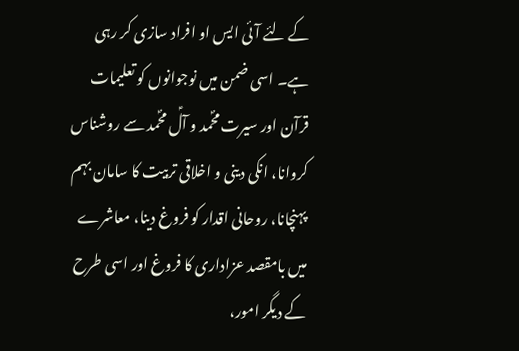کے لئے آئی ایس او افراد سازی کر رہی ہے۔ اسی ضمن میں نوجوانوں کو تعلیمات قرآن اور سیرت محؐمد و آلؑ محؐمد سے روشناس کروانا، انکی دینی و اخلاقی تربیت کا سامان بہم پہنچانا، روحانی اقدار کو فروغ دینا، معاشرے میں بامقصد عزاداری کا فروغ اور اسی طرح کے دیگر امور،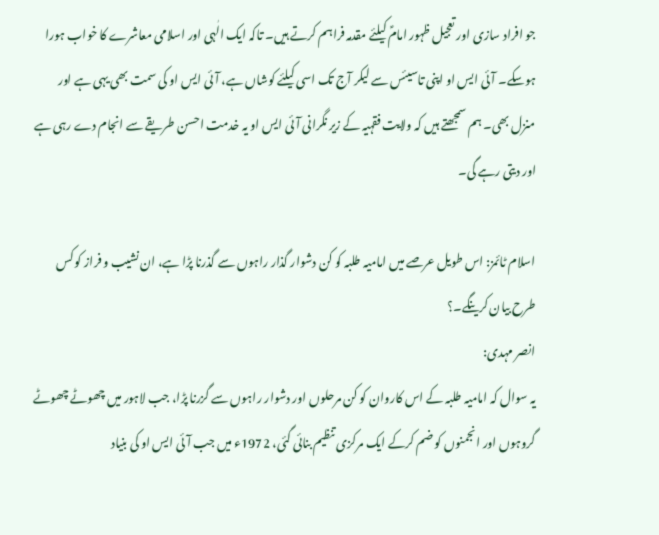جو افراد سازی اور تعجیل ظہور امامؑ کیلئے مقدمہ فراہم کرتے ہیں۔ تاکہ ایک الٰہی اور اسلامی معاشرے کا خواب ہورا ہوسکے۔ آئی ایس او اپنی تاسیئس سے لیکر آج تک اسی کیلئے کوشاں ہے، آئی ایس او کی سمت بھی یہی ہے اور منزل بھی۔ ہم سمجھتے ہیں کہ ولایت فقہیہ کے زیر نگرانی آئی ایس او یہ خدمت احسن طریقے سے انجام دے رہی ہے اور دیتی رہے گی۔

اسلام ٹائمز: اس طویل عرصے میں امامیہ طلبہ کو کن دشوار گذار راہوں سے گذرنا پڑا ہے، ان نشیب و فراز کو کس طرح بیان کرینگے۔؟
انصر مہدی:
یہ سوال کہ امامیہ طلبہ کے اس کاروان کو کن مرحلوں اور دشوار راہوں سے گزرنا پڑا، جب لاہور میں چھوٹے چھوٹے گروہوں اور انجمنوں کو ضم کرکے ایک مرکزی تنظیم بنائی گئی، 1972ء میں جب آئی ایس او کی بنیاد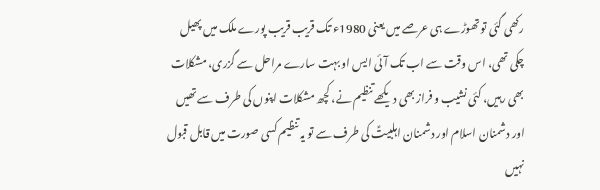رکھی گئی تو تھوڑے ہی عرصے میں یعنی 1980ء تک قریب قریب پورے ملک میں پھیل چکی تھی، اس وقت سے اب تک آئی ایس او بہت سارے مراحل سے گزری، مشکلات بھی رہیں، کئی نشیب و فراز بھی دیکھے تنظیم نے، کچھ مشکلات اپنوں کی طرف سے تھیں اور دشمنان اسلام اور دشمنان اہلبیتؑ کی طرف سے تو یہ تنظیم کسی صورت میں قابل قبول نہیں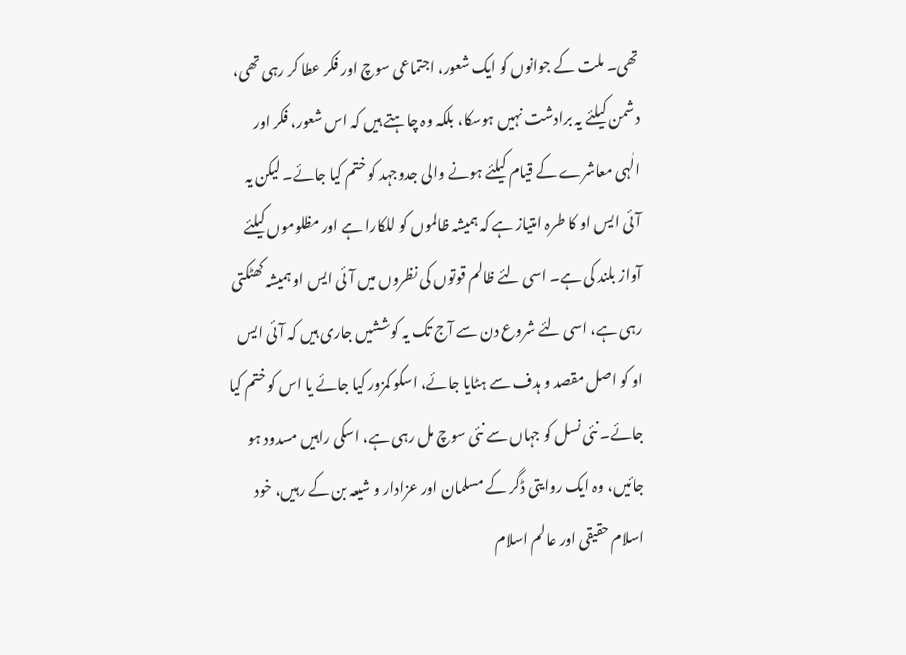تھی۔ ملت کے جوانوں کو ایک شعور، اجتماعی سوچ اور فکر عطا کر رہی تھی، دشمن کیلئے یہ برادشت نہیں ہوسکا، بلکہ وہ چاہتے ہیں کہ اس شعور، فکر اور الٰہی معاشرے کے قیام کیلئے ہونے والی جدوجہد کو ختم کیا جائے۔ لیکن یہ آئی ایس او کا طرہ امتیاز ہے کہ ہمیشہ ظالموں کو للکارا ہے اور مظلوموں کیلئے آواز بلند کی ہے۔ اسی لئے ظالم قوتوں کی نظروں میں آئی ایس او ہمیشہ کھٹکتی رہی ہے، اسی لئے شروع دن سے آج تک یہ کوششیں جاری ہیں کہ آئی ایس او کو اصل مقصد و ہدف سے ہٹایا جائے، اسکو کمزور کیا جائے یا اس کو ختم کیا جائے۔ نئی نسل کو جہاں سے نئی سوچ مل رہی ہے، اسکی راہیں مسدود ہو جائیں، وہ ایک روایتی ڈگر کے مسلمان اور عزادار و شیعہ بن کے رہیں، خود اسلام حقیقی اور عالم اسلام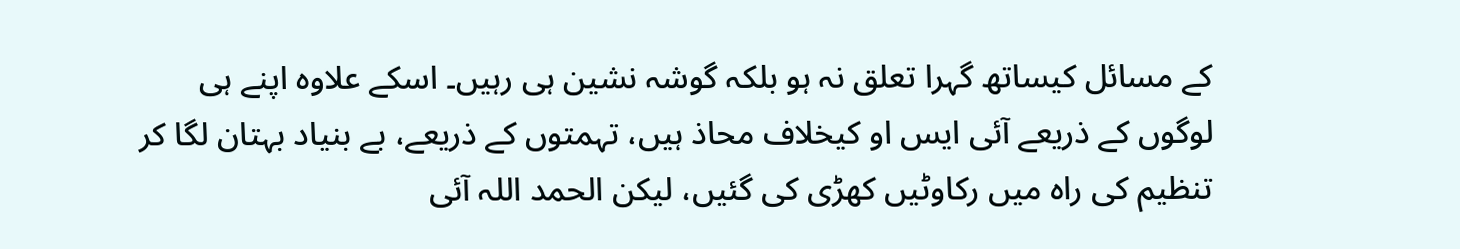کے مسائل کیساتھ گہرا تعلق نہ ہو بلکہ گوشہ نشین ہی رہیں۔ اسکے علاوہ اپنے ہی لوگوں کے ذریعے آئی ایس او کیخلاف محاذ ہیں، تہمتوں کے ذریعے، بے بنیاد بہتان لگا کر تنظیم کی راہ میں رکاوٹیں کھڑی کی گئیں، لیکن الحمد اللہ آئی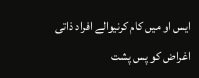ایس او میں کام کرنیوالے افراد ذاتی اغراض کو پس پشت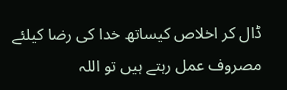ڈال کر اخلاص کیساتھ خدا کی رضا کیلئے مصروف عمل رہتے ہیں تو اللہ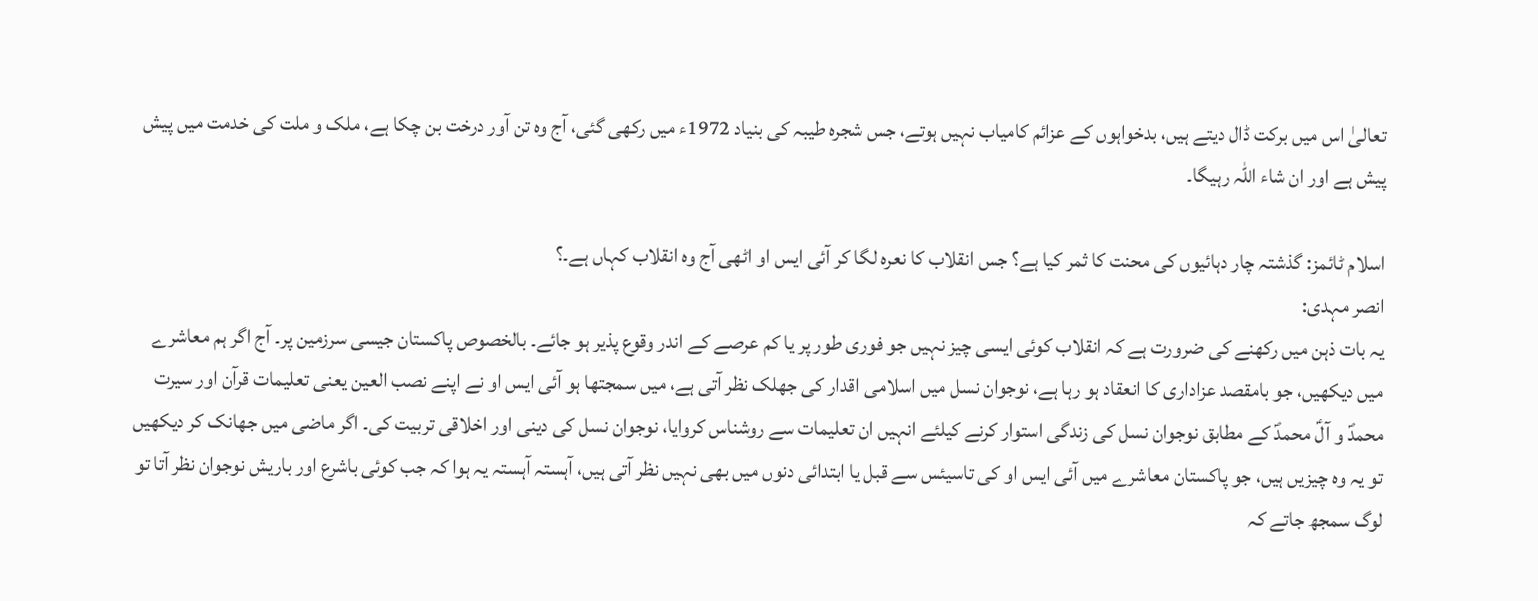تعالیٰ اس میں برکت ڈال دیتے ہیں، بدخواہوں کے عزائم کامیاب نہیں ہوتے، جس شجرہ طیبہ کی بنیاد 1972ء میں رکھی گئی، آج وہ تن آور درخت بن چکا ہے، ملک و ملت کی خدمت میں پیش پیش ہے اور ان شاء اللہ رہیگا۔

اسلام ٹائمز: گذشتہ چار دہائیوں کی محنت کا ثمر کیا ہے؟ جس انقلاب کا نعرہ لگا کر آئی ایس او اٹھی آج وہ انقلاب کہاں ہے۔؟
انصر مہدی:
یہ بات ذہن میں رکھنے کی ضرورت ہے کہ انقلاب کوئی ایسی چیز نہیں جو فوری طور پر یا کم عرصے کے اندر وقوع پذیر ہو جائے۔ بالخصوص پاکستان جیسی سرزمین پر۔ آج اگر ہم معاشرے میں دیکھیں، جو بامقصد عزاداری کا انعقاد ہو رہا ہے، نوجوان نسل میں اسلامی اقدار کی جھلک نظر آتی ہے، میں سمجتھا ہو آئی ایس او نے اپنے نصب العین یعنی تعلیمات قرآن اور سیرت محمدؐ و آلؑ محمدؐ کے مطابق نوجوان نسل کی زندگی استوار کرنے کیلئے انہیں ان تعلیمات سے روشناس کروایا، نوجوان نسل کی دینی اور اخلاقی تربیت کی۔ اگر ماضی میں جھانک کر دیکھیں تو یہ وہ چیزیں ہیں، جو پاکستان معاشرے میں آئی ایس او کی تاسیئس سے قبل یا ابتدائی دنوں میں بھی نہیں نظر آتی ہیں، آہستہ آہستہ یہ ہوا کہ جب کوئی باشرع اور باریش نوجوان نظر آتا تو لوگ سمجھ جاتے کہ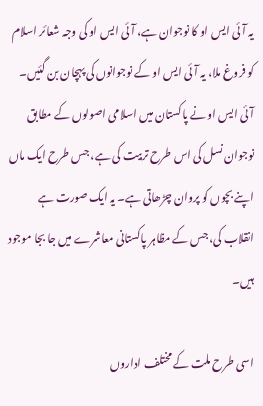یہ آئی ایس او کا نوجوان ہے، آئی ایس او کی وجہ شعائر اسلام کو فروغ ملا، یہ آئی ایس او کے نوجوانوں کی پہچان بن گئیں۔ آئی ایس او نے پاکستان میں اسلامی اصولوں کے مطابق نوجوان نسل کی اس طرح تربیت کی ہے، جس طرح ایک ماں اپنے بچوں کو پروان چڑھاتی ہے۔ یہ ایک صورت ہے انقلاب کی، جس کے مظاہر پاکستانی معاشرے میں جا بجا موجود ہیں۔

اسی طرح ملت کے مختلف اداروں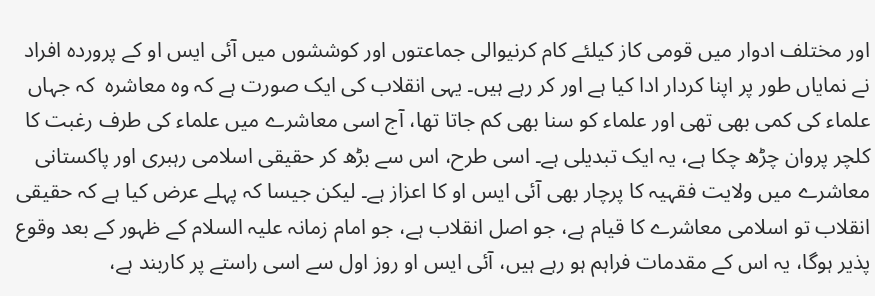اور مختلف ادوار میں قومی کاز کیلئے کام کرنیوالی جماعتوں اور کوششوں میں آئی ایس او کے پروردہ افراد نے نمایاں طور پر اپنا کردار ادا کیا ہے اور کر رہے ہیں۔ یہی انقلاب کی ایک صورت ہے کہ وہ معاشرہ  کہ جہاں  علماء کی کمی بھی تھی اور علماء کو سنا بھی کم جاتا تھا، آج اسی معاشرے میں علماء کی طرف رغبت کا کلچر پروان چڑھ چکا ہے، یہ ایک تبدیلی ہے۔ اسی طرح، اس سے بڑھ کر حقیقی اسلامی رہبری اور پاکستانی معاشرے میں ولایت فقہیہ کا پرچار بھی آئی ایس او کا اعزاز ہے۔ لیکن جیسا کہ پہلے عرض کیا ہے کہ حقیقی انقلاب تو اسلامی معاشرے کا قیام ہے، جو اصل انقلاب ہے، جو امام زمانہ علیہ السلام کے ظہور کے بعد وقوع پذیر ہوگا، یہ اس کے مقدمات فراہم ہو رہے ہیں، آئی ایس او روز اول سے اسی راستے پر کاربند ہے،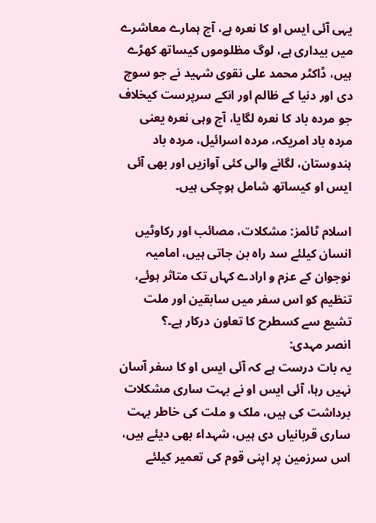یہی آئی ایس او کا نعرہ ہے، آج ہمارے معاشرے میں بیداری ہے، لوگ مظلوموں کیساتھ کھڑے ہیں، ڈاکٹر محمد علی نقوی شہید نے جو سوچ دی اور دنیا کے ظالم اور انکے سرپرست کیخلاف جو مردہ باد کا نعرہ لگایا، آج وہی نعرہ یعنی مردہ باد امریکہ، مردہ اسرائیل، مردہ باد ہندوستان، لگانے والی کئی آوازیں اور بھی آئی ایس او کیساتھ شامل ہوچکی ہیں۔

اسلام ٹائمز: مشکلات، مصائب اور رکاوٹیں انسان کیلئے سد راہ بن جاتی ہیں، امامیہ نوجوان کے عزم و ارادے کہاں تک متاثر ہوئے، تنظیم کو اس سفر میں سابقین اور ملت تشیع سے کسطرح کا تعاون درکار ہے۔؟
انصر مہدی:
یہ بات درست ہے کہ آئی ایس او کا سفر آسان نہیں رہا، آئی ایس او نے بہت ساری مشکلات برداشت کی ہیں، ملک و ملت کی خاطر بہت ساری قربانیاں دی ہیں، شہداء بھی دیئے ہیں، اس سرزمین پر اپنی قوم کی تعمیر کیلئے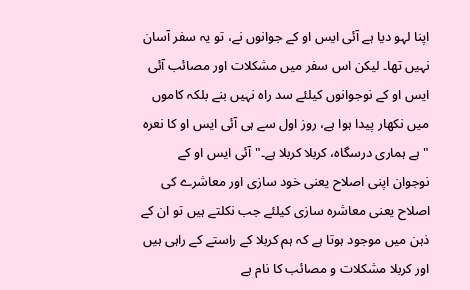اپنا لہو دیا ہے آئی ایس او کے جوانوں نے، تو یہ سفر آسان نہیں تھا۔ لیکن اس سفر میں مشکلات اور مصائب آئی ایس او کے نوجوانوں کیلئے سد راہ نہیں بنے بلکہ کاموں میں نکھار پیدا ہوا ہے، روز اول سے ہی آئی ایس او کا نعرہ "ہے ہماری درسگاہ، کربلا کربلا ہے۔" آئی ایس او کے نوجوان اپنی اصلاح یعنی خود سازی اور معاشرے کی اصلاح یعنی معاشرہ سازی کیلئے جب نکلتے ہیں تو ان کے ذہن میں موجود ہوتا ہے کہ ہم کربلا کے راستے کے راہی ہیں اور کربلا مشکلات و مصائب کا نام ہے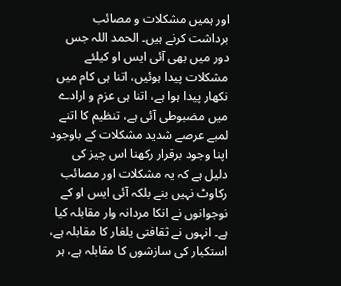اور ہمیں مشکلات و مصائب برداشت کرنے ہیں۔ الحمد اللہ جس دور میں بھی آئی ایس او کیلئے مشکلات پیدا ہوئیں، اتنا ہی کام میں نکھار پیدا ہوا ہے، اتنا ہی عزم و ارادے میں مضبوطی آئی ہے، تنظیم کا اتنے لمبے عرصے شدید مشکلات کے باوجود اپنا وجود برقرار رکھنا اس چیز کی دلیل ہے کہ یہ مشکلات اور مصائب رکاوٹ نہیں بنے بلکہ آئی ایس او کے نوجوانوں نے انکا مردانہ وار مقابلہ کیا ہے۔ انہوں نے ثقافتی یلغار کا مقابلہ ہے، استکبار کی سازشوں کا مقابلہ ہے، ہر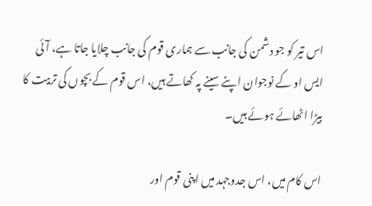اس تیر کو جو دشمن کی جانب سے ہماری قوم کی جانب چلایا جاتا ہے، آئی ایس او کے نوجوان اپنے سینے پہ کھاتے ہیں، اس قوم کے بچوں کی تربیت کا بیڑا اٹھائے ہوئے ہیں۔

اس کام میں، اس جدوجہد میں اپنی قوم اور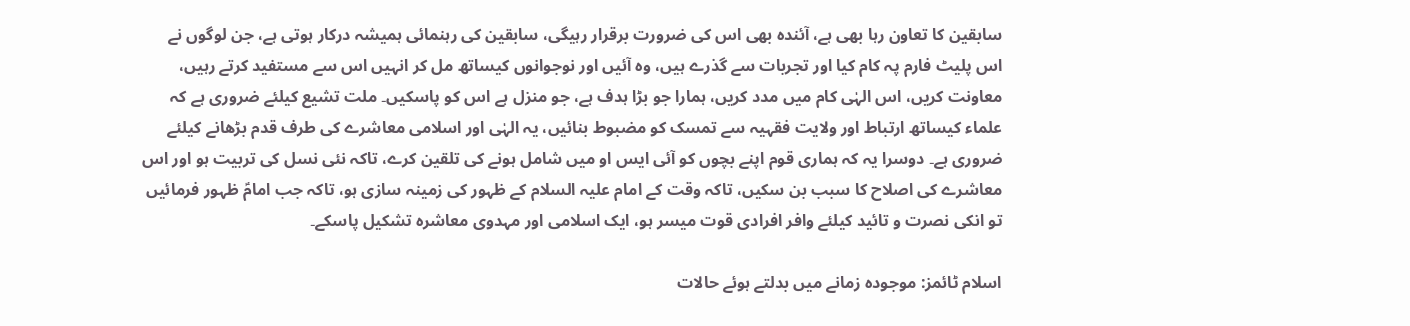سابقین کا تعاون رہا بھی ہے، آئندہ بھی اس کی ضرورت برقرار رہیگی، سابقین کی رہنمائی ہمیشہ درکار ہوتی ہے، جن لوگوں نے اس پلیٹ فارم پہ کام کیا اور تجربات سے گذرے ہیں، وہ آئیں اور نوجوانوں کیساتھ مل کر انہیں اس سے مستفید کرتے رہیں، معاونت کریں، اس الہٰی کام میں مدد کریں، ہمارا جو بڑا ہدف ہے، جو منزل ہے اس کو پاسکیں۔ ملت تشیع کیلئے ضروری ہے کہ علماء کیساتھ ارتباط اور ولایت فقہیہ سے تمسک کو مضبوط بنائیں، یہ الہٰی اور اسلامی معاشرے کی طرف قدم بڑھانے کیلئے ضروری ہے۔ دوسرا یہ کہ ہماری قوم اپنے بچوں کو آئی ایس او میں شامل ہونے کی تلقین کرے، تاکہ نئی نسل کی تربیت ہو اور اس معاشرے کی اصلاح کا سبب بن سکیں، تاکہ وقت کے امام علیہ السلام کے ظہور کی زمینہ سازی ہو، تاکہ جب امامؑ ظہور فرمائیں تو انکی نصرت و تائید کیلئے وافر افرادی قوت میسر ہو، ایک اسلامی اور مہدوی معاشرہ تشکیل پاسکے۔

اسلام ٹائمز: موجودہ زمانے میں بدلتے ہوئے حالات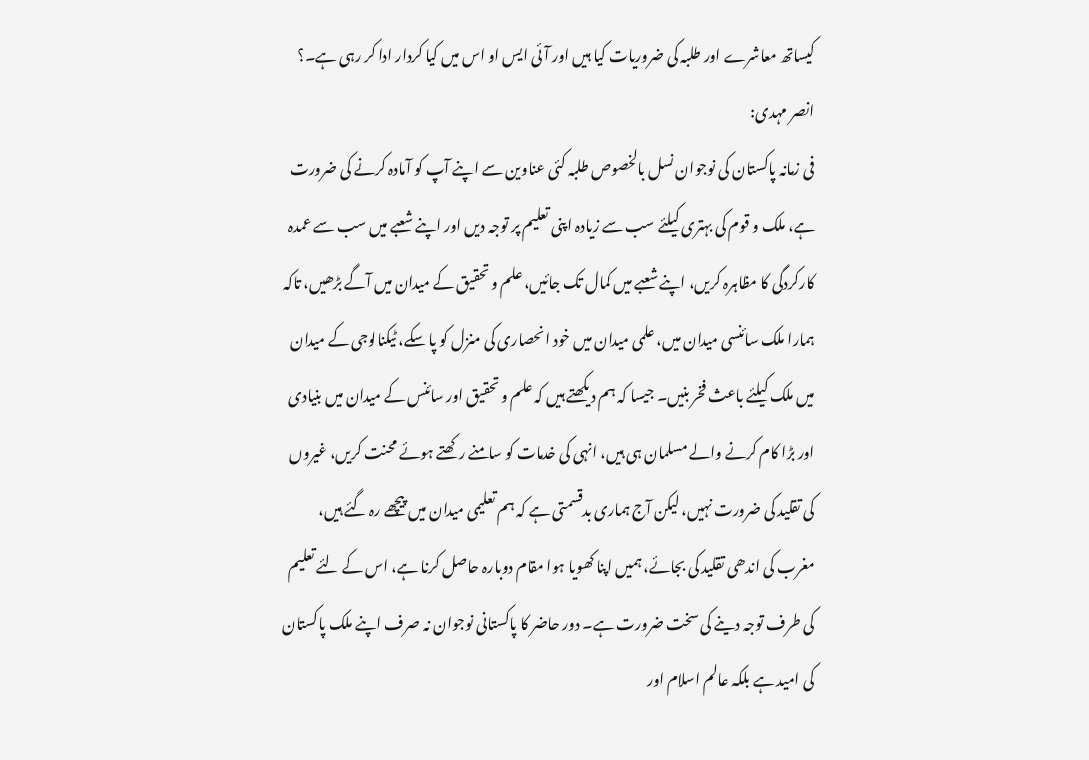کیساتھ معاشرے اور طلبہ کی ضروریات کیا ہیں اور آئی ایس او اس میں کیا کردار ادا کر رہی ہے۔؟
انصر مہدی:
فی زمانہ پاکستان کی نوجوان نسل بالخصوص طلبہ کئی عناوین سے اپنے آپ کو آمادہ کرنے کی ضرورت ہے، ملک و قوم کی بہتری کیلئے سب سے زیادہ اپنی تعلیم پر توجہ دیں اور اپنے شعبے میں سب سے عمدہ کارکردگی کا مظاہرہ کریں، اپنے شعبے میں کمال تک جائیں، علم و تحقیق کے میدان میں آگے بڑھیں، تاکہ ہمارا ملک سائنسی میدان میں، علمی میدان میں خود انحصاری کی منزل کو پا سکے، ٹیکنالوجی کے میدان میں ملک کیلئے باعث فخر بنیں۔ جیسا کہ ہم دیکھتے ہیں کہ علم و تحقیق اور سائنس کے میدان میں بنیادی اور بڑا کام کرنے والے مسلمان ہی ہیں، انہی کی خدمات کو سامنے رکھتے ہوئے محنت کریں، غیروں کی تقلید کی ضرورت نہیں، لیکن آج ہماری بدقسمتی ہے کہ ہم تعلیمی میدان میں پیچھے رہ گئے ہیں، مغرب کی اندھی تقلید کی بجائے، ہمیں اپنا کھویا ہوا مقام دوبارہ حاصل کرنا ہے، اس کے لئے تعلیم کی طرف توجہ دینے کی سخت ضرورت ہے۔ دور حاضر کا پاکستانی نوجوان نہ صرف اپنے ملک پاکستان کی امید ہے بلکہ عالم اسلام اور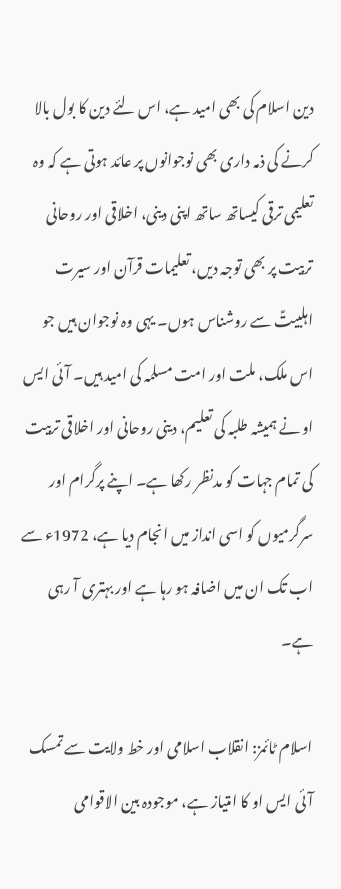دین اسلام کی بھی امید ہے، اس لئے دین کا بول بالا کرنے کی ذمہ داری بھی نوجوانوں پر عائد ہوتی ہے کہ وہ تعلیمی ترقی کیساتھ ساتھ اپنی دینی، اخلاقی اور روحانی تربیت پر بھی توجہ دیں، تعلیمات قرآن اور سیرت اہلبیتؑ سے روشناس ہوں۔ یہی وہ نوجوان ہیں جو اس ملک، ملت اور امت مسلمہ کی امید ہیں۔ آئی ایس او نے ہمیشہ طلبہ کی تعلیم، دینی روحانی اور اخلاقی تربیت کی تمام جہات کو مدنظر رکھا ہے۔ اپنے پرگرام اور سرگرمیوں کو اسی انداز میں انجام دیا ہے، 1972ء سے اب تک ان میں اضافہ ہو رہا ہے اور بہتری آ رہی ہے۔

اسلام ٹائمز: انقلاب اسلامی اور خط ولایت سے تمسک آئی ایس او کا امتیاز ہے، موجودہ بین الاقوامی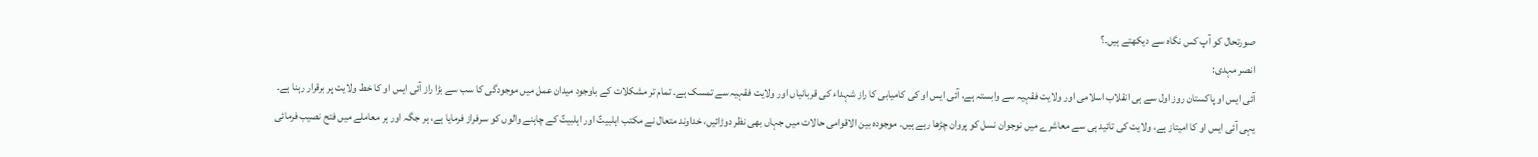صورتحال کو آپ کس نگاہ سے دیکھتے ہیں۔؟
انصر مہدی:
آئی ایس او پاکستان روز اول سے ہی انقلاب اسلامی اور ولایت فقہیہ سے وابستہ ہے، آئی ایس او کی کامیابی کا راز شہداء کی قربانیاں اور ولایت فقہیہ سے تمسک ہے۔ تمام تر مشکلات کے باوجود میدان عمل میں موجودگی کا سب سے بڑا راز آئی ایس او کا خط ولایت پر برقرار رہنا ہے۔ یہی آئی ایس او کا امیتاز ہے، ولایت کی تائید ہی سے معاشرے میں نوجوان نسل کو پروان چڑھا رہے ہیں۔ موجودہ بین الاقوامی حالات میں جہاں بھی نظر دوڑائیں، خداوند متعال نے مکتب اہلبیتؑ اور اہلبیتؑ کے چاہنے والوں کو سرفراز فرمایا ہے، ہر جگہ اور ہر معاملے میں فتح نصیب فرمائی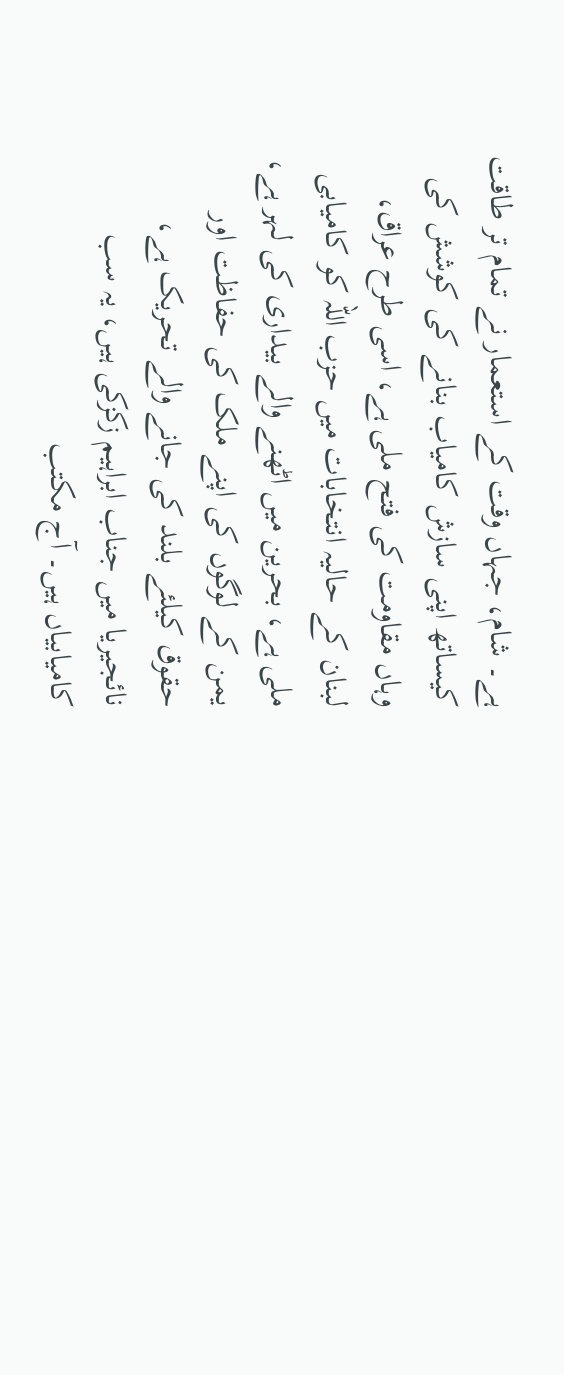ہے۔ شام، جہاں وقت کے استعمار نے تمام تر طاقت کیساتھ اپنی سازش کامیاب بنانے کی کوشش کی وہاں مقاومت کی فتح ملی ہے، اسی طرح عراق، لبنان کے حالیہ انتخابات میں حزب اللہ کو کامیابی ملی ہے، بحرین میں اٹھنے والے بیداری کی لہر ہے، یمن کے لوگوں کی اپنے ملک کی حفاظت اور حقوق کیلئے بلند کی جانے والے تحریک ہے، نائجیریا میں جناب ابراہیم زکزکی ہیں، یہ سب کامیابیاں ہیں۔ آج مکتب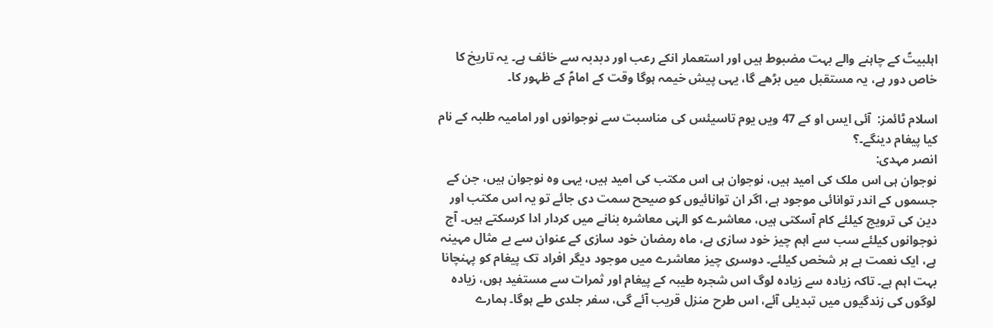اہلبیتؑ کے چاہنے والے بہت مضبوط ہیں اور استعمار انکے رعب اور دبدبہ سے خائف ہے۔ یہ تاریخ کا خاص دور ہے، یہ مستقبل میں بڑھے گا، یہی پیش خیمہ ہوگا وقت کے امامؑ کے ظہور کا۔

اسلام ٹائمز:  آئی ایس او کے 47 ویں یوم تاسیئس کی مناسبت سے نوجوانوں اور امامیہ طلبہ کے نام کیا پیغام دینگے۔؟
انصر مہدی:
نوجوان ہی اس ملک کی امید ہیں، نوجوان ہی اس مکتب کی امید ہیں، یہی وہ نوجوان ہیں، جن کے جسموں کے اندر توانائی موجود ہے، اگر ان توانائیوں کو صیحح سمت دی جائے تو یہ اس مکتب اور دین کی ترویج کیلئے کام آسکتی ہیں، معاشرے کو الہٰی معاشرہ بنانے میں کردار ادا کرسکتے ہیں۔ آج نوجوانوں کیلئے سب سے اہم چیز خود سازی ہے، ماہ رمضان خود سازی کے عنوان سے بے مثال مہینہ ہے، ایک نعمت ہے ہر شخص کیلئے۔ دوسری چیز معاشرے میں موجود دیگر افراد تک پیغام کو پہنچانا بہت اہم ہے۔ تاکہ زیادہ سے زیادہ لوگ اس شجرہ طیبہ کے پیغام اور ثمرات سے مستفید ہوں، زیادہ لوگوں کی زندگیوں میں تبدیلی آئے، اس طرح منزل قریب آئے گی، سفر جلدی طے ہوگا۔ ہمارے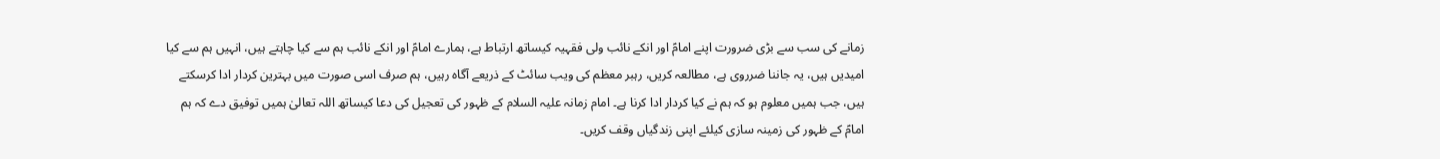زمانے کی سب سے بڑی ضرورت اپنے امامؑ اور انکے نائب ولی فقہیہ کیساتھ ارتباط ہے، ہمارے امامؑ اور انکے نائب ہم سے کیا چاہتے ہیں، انہیں ہم سے کیا امیدیں ہیں، یہ جاننا ضرروی ہے، مطالعہ کریں، رہبر معظم کی ویب سائٹ کے ذریعے آگاہ رہیں، ہم صرف اسی صورت میں بہترین کردار ادا کرسکتے ہیں، جب ہمیں معلوم ہو کہ ہم نے کیا کردار ادا کرنا ہے۔ امام زمانہ علیہ السلام کے ظہور کی تعجیل کی دعا کیساتھ اللہ تعالیٰ ہمیں توفیق دے کہ ہم امامؑ کے ظہور کی زمینہ سازی کیلئے اپنی زندگیاں وقف کریں۔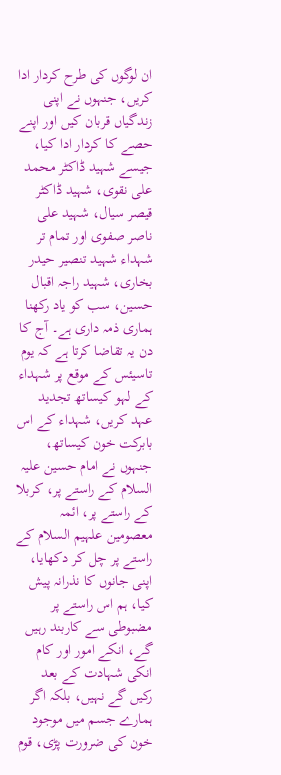ان لوگوں کی طرح کردار ادا کریں، جنہوں نے اپنی زندگیاں قربان کیں اور اپنے حصے کا کردار ادا کیا، جیسے شہید ڈاکٹر محمد علی نقوی، شہید ڈاکٹر قیصر سیال، شہید علی ناصر صفوی اور تمام تر شہداء شہید تنصیر حیدر بخاری، شہید راجہ اقبال حسین، سب کو یاد رکھنا ہماری ذمہ داری ہے۔ آج کا دن یہ تقاضا کرتا ہے کہ یوم تاسیئس کے موقع پر شہداء کے لہو کیساتھ تجدید عہد کریں، شہداء کے اس بابرکت خون کیساتھ، جنہوں نے امام حسین علیہ السلام کے راستے پر، کربلا کے راستے پر، ائمہ معصومین علہیم السلام کے راستے پر چل کر دکھایا، اپنی جانوں کا نذرانہ پیش کیا، ہم اس راستے پر مضبوطی سے کاربند رہیں گے، انکے امور اور کام انکی شہادت کے بعد رکیں گے نہیں، بلکہ اگر ہمارے جسم میں موجود خون کی ضرورت پڑی، قوم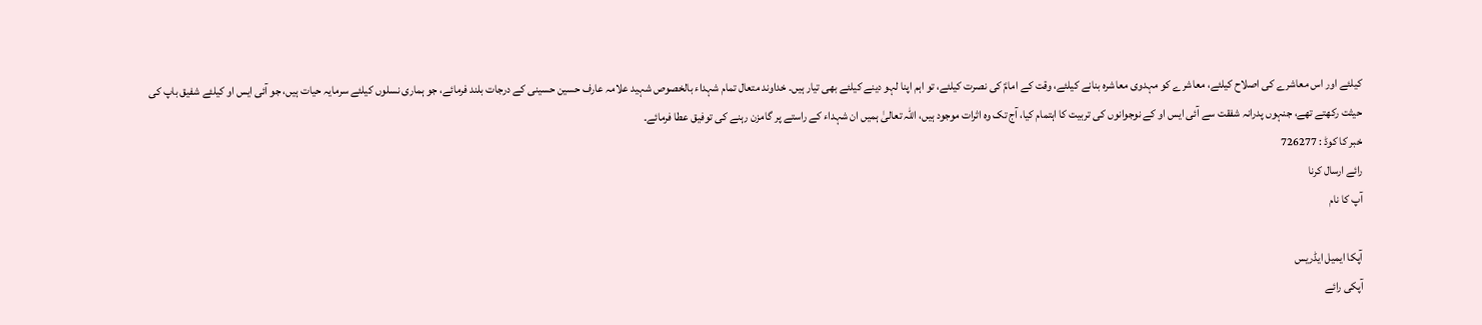کیلئے اور اس معاشرے کی اصلاح کیلئے، معاشرے کو مہدوی معاشرہ بنانے کیلئے، وقت کے امامؑ کی نصرت کیلئے، تو اہم اپنا لہو دینے کیلئے بھی تیار ہیں۔ خداوند متعال تمام شہداء بالخصوص شہید علامہ عارف حسین حسینی کے درجات بلند فرمائے، جو ہماری نسلوں کیلئے سرمایہ حیات ہیں، جو آئی ایس او کیلئے شفیق باپ کی حیثت رکھتے تھے، جنہوں پدرانہ شفقت سے آئی ایس او کے نوجوانوں کی تربیت کا اہتمام کیا، آج تک وہ اثرات موجود ہیں، اللہ تعالیٰ ہمیں ان شہداء کے راستے پر گامزن رہنے کی توفیق عطا فرمائے۔
خبر کا کوڈ : 726277
رائے ارسال کرنا
آپ کا نام

آپکا ایمیل ایڈریس
آپکی رائے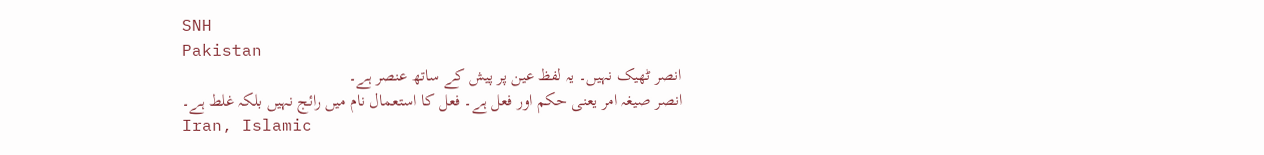SNH
Pakistan
انصر ٹھیک نہیں۔ یہ لفظ عین پر پیش کے ساتھ عنصر ہے۔
انصر صیغہ امر یعنی حکم اور فعل ہے۔ فعل کا استعمال نام میں رائج نہیں بلکہ غلط ہے۔
Iran, Islamic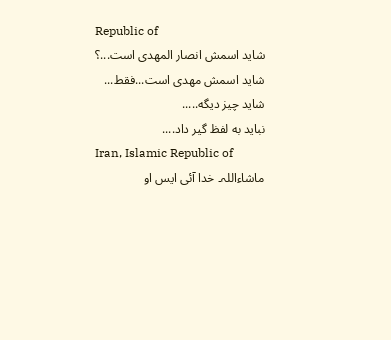Republic of
شاید اسمش انصار المهدی است...؟
شاید اسمش مهدی است...فقط...
شاید چیز دیگه.....
نباید به لفظ گیر داد....
Iran, Islamic Republic of
ماشاءاللہ۔ خدا آئی ایس او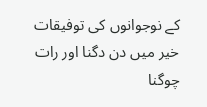کے نوجوانوں کی توفیقات خیر میں دن دگنا اور رات چوگنا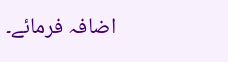اضافہ فرمائے۔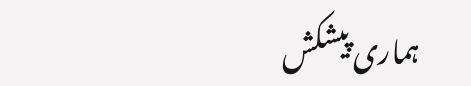ہماری پیشکش